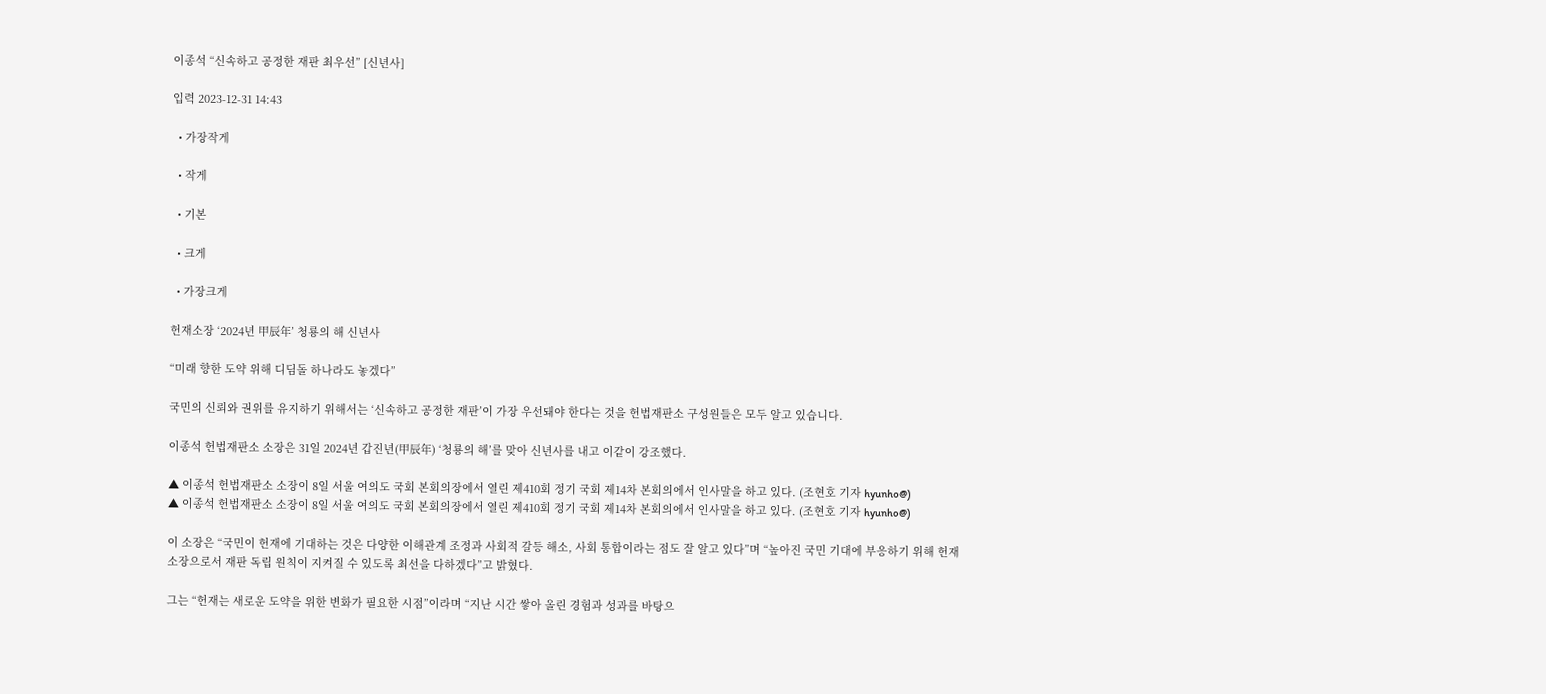이종석 “신속하고 공정한 재판 최우선” [신년사]

입력 2023-12-31 14:43

  • 가장작게

  • 작게

  • 기본

  • 크게

  • 가장크게

헌재소장 ‘2024년 甲辰年’ 청룡의 해 신년사

“미래 향한 도약 위해 디딤돌 하나라도 놓겠다”

국민의 신뢰와 권위를 유지하기 위해서는 ‘신속하고 공정한 재판’이 가장 우선돼야 한다는 것을 헌법재판소 구성원들은 모두 알고 있습니다.

이종석 헌법재판소 소장은 31일 2024년 갑진년(甲辰年) ‘청룡의 해’를 맞아 신년사를 내고 이같이 강조했다.

▲ 이종석 헌법재판소 소장이 8일 서울 여의도 국회 본회의장에서 열린 제410회 정기 국회 제14차 본회의에서 인사말을 하고 있다. (조현호 기자 hyunho@)
▲ 이종석 헌법재판소 소장이 8일 서울 여의도 국회 본회의장에서 열린 제410회 정기 국회 제14차 본회의에서 인사말을 하고 있다. (조현호 기자 hyunho@)

이 소장은 “국민이 헌재에 기대하는 것은 다양한 이해관계 조정과 사회적 갈등 해소, 사회 통합이라는 점도 잘 알고 있다”며 “높아진 국민 기대에 부응하기 위해 헌재 소장으로서 재판 독립 원칙이 지켜질 수 있도록 최선을 다하겠다”고 밝혔다.

그는 “헌재는 새로운 도약을 위한 변화가 필요한 시점”이라며 “지난 시간 쌓아 올린 경험과 성과를 바탕으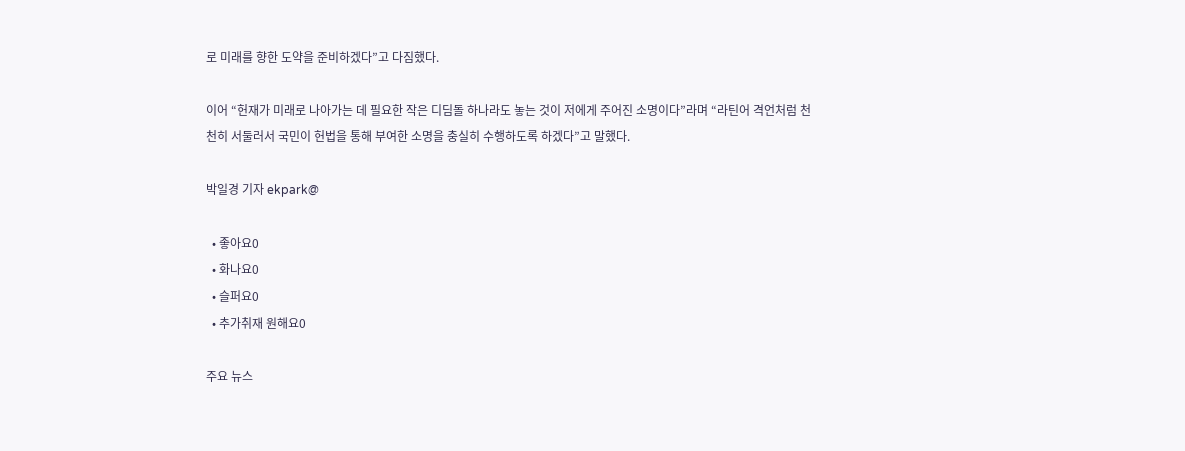로 미래를 향한 도약을 준비하겠다”고 다짐했다.

이어 “헌재가 미래로 나아가는 데 필요한 작은 디딤돌 하나라도 놓는 것이 저에게 주어진 소명이다”라며 “라틴어 격언처럼 천천히 서둘러서 국민이 헌법을 통해 부여한 소명을 충실히 수행하도록 하겠다”고 말했다.

박일경 기자 ekpark@

  • 좋아요0
  • 화나요0
  • 슬퍼요0
  • 추가취재 원해요0

주요 뉴스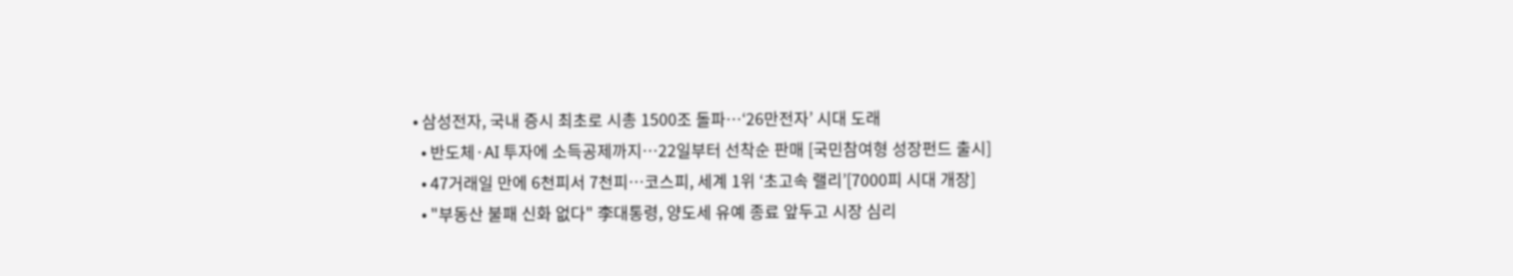• 삼성전자, 국내 증시 최초로 시총 1500조 돌파…‘26만전자’ 시대 도래
  • 반도체·AI 투자에 소득공제까지…22일부터 선착순 판매 [국민참여형 성장펀드 출시]
  • 47거래일 만에 6천피서 7천피…코스피, 세계 1위 ‘초고속 랠리’[7000피 시대 개장]
  • "부동산 불패 신화 없다" 李대통령, 양도세 유예 종료 앞두고 시장 심리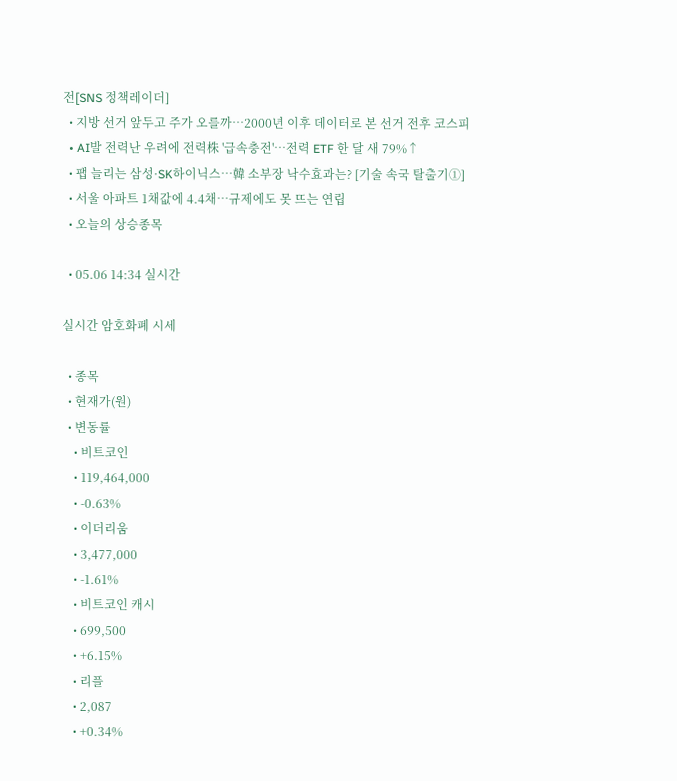전[SNS 정책레이더]
  • 지방 선거 앞두고 주가 오를까⋯2000년 이후 데이터로 본 선거 전후 코스피
  • AI발 전력난 우려에 전력株 '급속충전'…전력 ETF 한 달 새 79%↑
  • 팹 늘리는 삼성·SK하이닉스…韓 소부장 낙수효과는? [기술 속국 탈출기①]
  • 서울 아파트 1채값에 4.4채…규제에도 못 뜨는 연립
  • 오늘의 상승종목

  • 05.06 14:34 실시간

실시간 암호화폐 시세

  • 종목
  • 현재가(원)
  • 변동률
    • 비트코인
    • 119,464,000
    • -0.63%
    • 이더리움
    • 3,477,000
    • -1.61%
    • 비트코인 캐시
    • 699,500
    • +6.15%
    • 리플
    • 2,087
    • +0.34%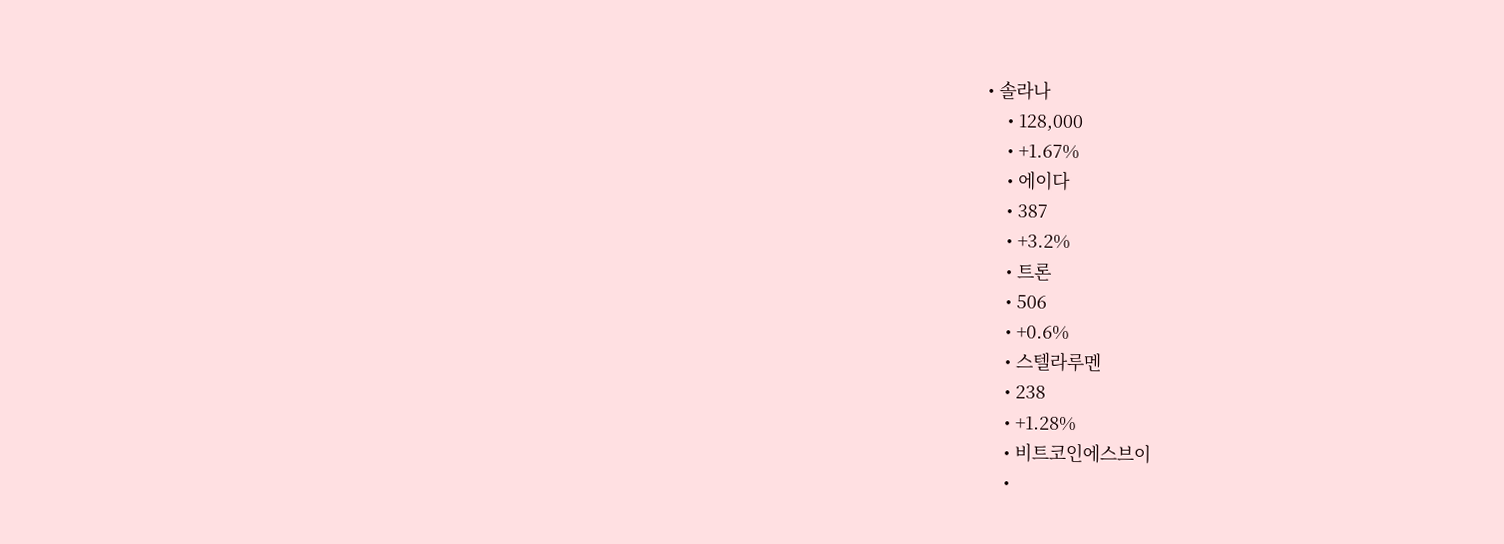• 솔라나
    • 128,000
    • +1.67%
    • 에이다
    • 387
    • +3.2%
    • 트론
    • 506
    • +0.6%
    • 스텔라루멘
    • 238
    • +1.28%
    • 비트코인에스브이
    •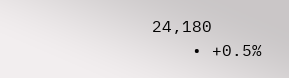24,180
    • +0.5%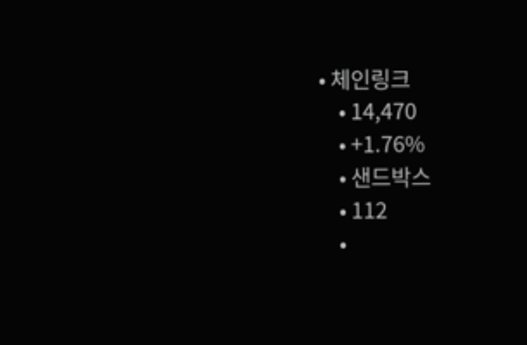• 체인링크
    • 14,470
    • +1.76%
    • 샌드박스
    • 112
    •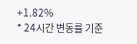+1.82%
* 24시간 변동률 기준